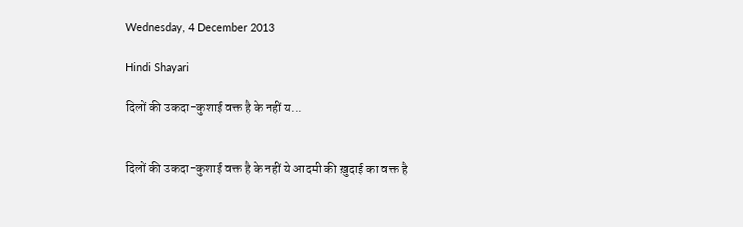Wednesday, 4 December 2013

Hindi Shayari

दिलों की उकदा-कुशाई वक्त है के नहीं य...


दिलों की उकदा-कुशाई वक्त है के नहीं ये आदमी की ख़ुदाई का वक्त है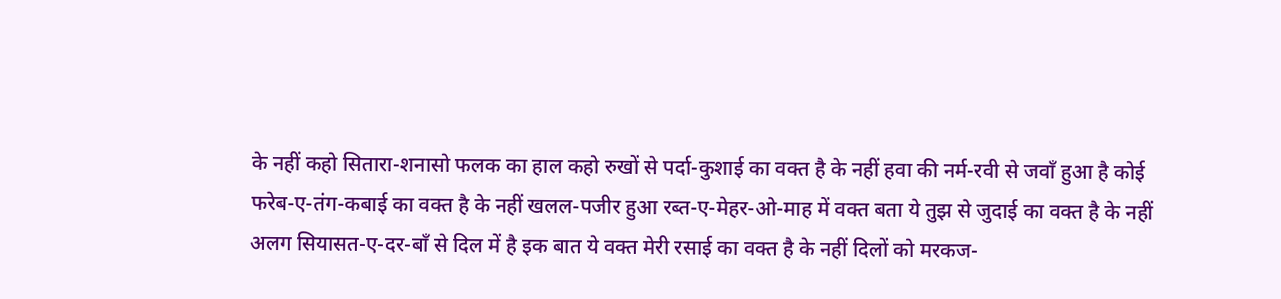के नहीं कहो सितारा-शनासो फलक का हाल कहो रुखों से पर्दा-कुशाई का वक्त है के नहीं हवा की नर्म-रवी से जवाँ हुआ है कोई
फरेब-ए-तंग-कबाई का वक्त है के नहीं खलल-पजीर हुआ रब्त-ए-मेहर-ओ-माह में वक्त बता ये तुझ से जुदाई का वक्त है के नहीं
अलग सियासत-ए-दर-बाँ से दिल में है इक बात ये वक्त मेरी रसाई का वक्त है के नहीं दिलों को मरकज-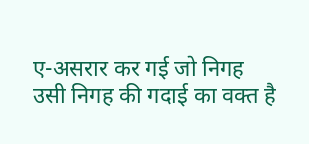ए-असरार कर गई जो निगह
उसी निगह की गदाई का वक्त है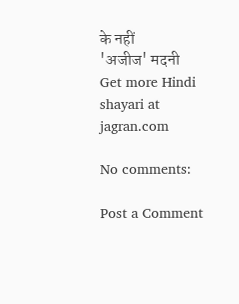के नहीं
'अजीज' मदनी
Get more Hindi shayari at jagran.com

No comments:

Post a Comment